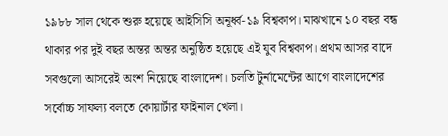১৯৮৮ সাল থেকে শুরু হয়েছে আইসিসি অনূর্ধ্ব-১৯ বিশ্বকাপ। মাঝখানে ১০ বছর বন্ধ থাকার পর দুই বছর অন্তর অন্তর অনুষ্ঠিত হয়েছে এই যুব বিশ্বকাপ। প্রথম আসর বাদে সবগুলো আসরেই অংশ নিয়েছে বাংলাদেশ। চলতি টুর্নামেন্টের আগে বাংলাদেশের সর্বোচ্চ সাফল্য বলতে কোয়ার্টার ফাইনাল খেলা।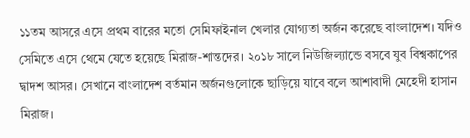১১তম আসরে এসে প্রথম বারের মতো সেমিফাইনাল খেলার যোগ্যতা অর্জন করেছে বাংলাদেশ। যদিও সেমিতে এসে থেমে যেতে হয়েছে মিরাজ-শান্তদের। ২০১৮ সালে নিউজিল্যান্ডে বসবে যুব বিশ্বকাপের দ্বাদশ আসর। সেখানে বাংলাদেশ বর্তমান অর্জনগুলোকে ছাড়িয়ে যাবে বলে আশাবাদী মেহেদী হাসান মিরাজ।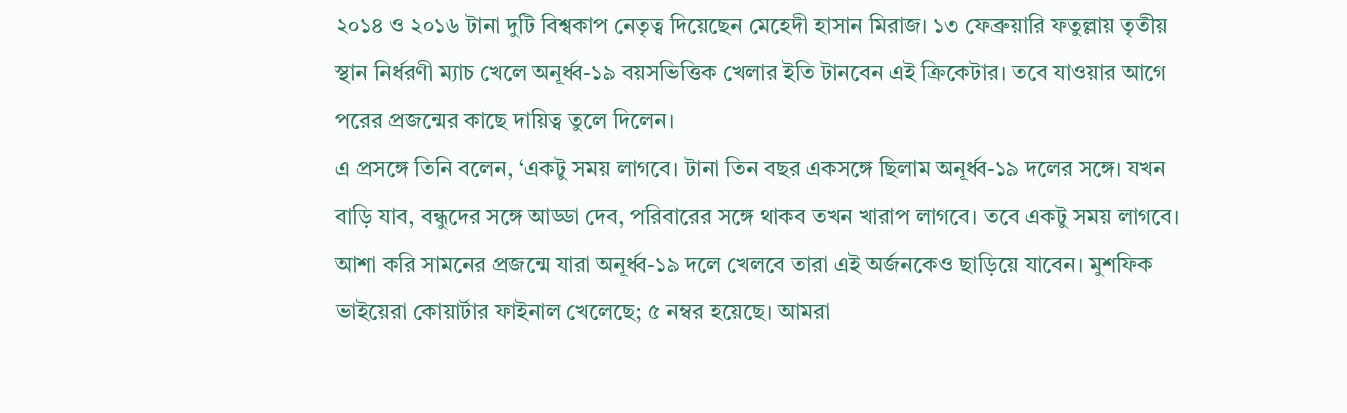২০১৪ ও ২০১৬ টানা দুটি বিশ্বকাপ নেতৃত্ব দিয়েছেন মেহেদী হাসান মিরাজ। ১৩ ফেব্রুয়ারি ফতুল্লায় তৃতীয় স্থান নির্ধরণী ম্যাচ খেলে অনূর্ধ্ব-১৯ বয়সভিত্তিক খেলার ইতি টানবেন এই ক্রিকেটার। তবে যাওয়ার আগে পরের প্রজন্মের কাছে দায়িত্ব তুলে দিলেন।
এ প্রসঙ্গে তিনি বলেন, ‘একটু সময় লাগবে। টানা তিন বছর একসঙ্গে ছিলাম অনূর্ধ্ব-১৯ দলের সঙ্গে। যখন বাড়ি যাব, বন্ধুদের সঙ্গে আড্ডা দেব, পরিবারের সঙ্গে থাকব তখন খারাপ লাগবে। তবে একটু সময় লাগবে। আশা করি সামনের প্রজন্মে যারা অনূর্ধ্ব-১৯ দলে খেলবে তারা এই অর্জনকেও ছাড়িয়ে যাবেন। মুশফিক ভাইয়েরা কোয়ার্টার ফাইনাল খেলেছে; ৫ নম্বর হয়েছে। আমরা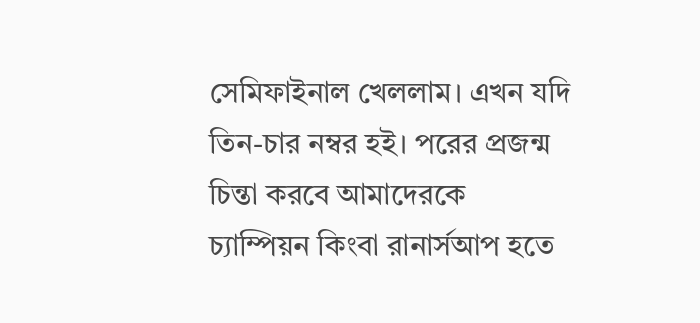সেমিফাইনাল খেললাম। এখন যদি তিন-চার নম্বর হই। পরের প্রজন্ম চিন্তা করবে আমাদেরকে চ্যাম্পিয়ন কিংবা রানার্সআপ হতে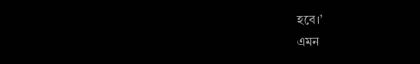হবে।’
এমন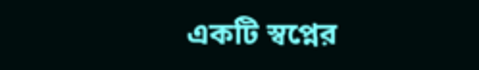একটি স্বপ্নের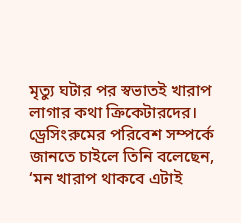মৃত্যু ঘটার পর স্বভাতই খারাপ লাগার কথা ক্রিকেটারদের। ড্রেসিংরুমের পরিবেশ সম্পর্কে জানতে চাইলে তিনি বলেছেন, ‘মন খারাপ থাকবে এটাই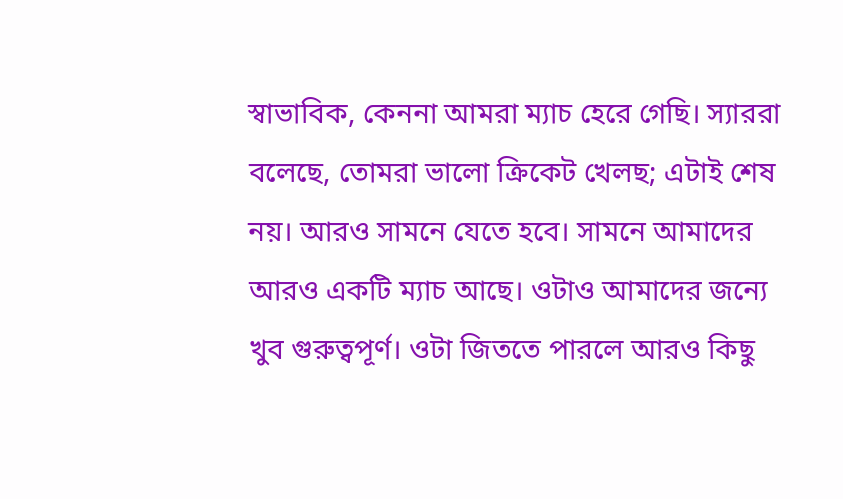স্বাভাবিক, কেননা আমরা ম্যাচ হেরে গেছি। স্যাররা বলেছে, তোমরা ভালো ক্রিকেট খেলছ; এটাই শেষ নয়। আরও সামনে যেতে হবে। সামনে আমাদের আরও একটি ম্যাচ আছে। ওটাও আমাদের জন্যে খুব গুরুত্বপূর্ণ। ওটা জিততে পারলে আরও কিছু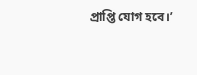প্রাপ্তি যোগ হবে।’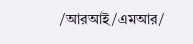/আরআই/এমআর/